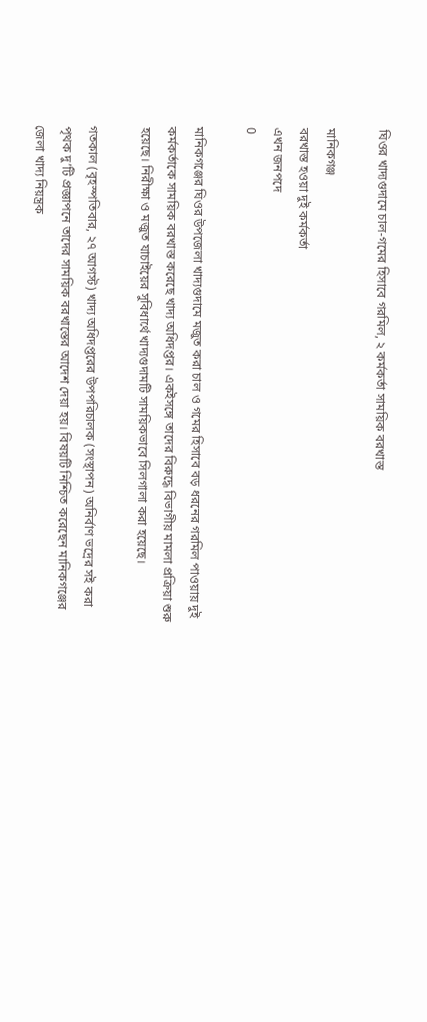ঘিওর খাদ্যগুদামে চাল-গমের হিসাবে গরমিল, ২ কর্মকর্তা সাময়িক বরখাস্ত

মানিকগঞ্জ
বরখাস্ত হওয়া দুই কর্মকর্তা
এখন জনপদে
0

মানিকগঞ্জের ঘিওর উপজেলা খাদ্যগুদামে মজুত করা চাল ও গমের হিসাবে বড় ধরনের গরমিল পাওয়ায় দুই কর্মকর্তাকে সাময়িক বরখাস্ত করেছে খাদ্য অধিদপ্তর। একইসঙ্গে তাদের বিরুদ্ধে বিভাগীয় মামলা প্রক্রিয়া শুরু হয়েছে। নিরীক্ষা ও মজুত যাচাইয়ের সুবিধার্থে খাদ্যগুদামটি সাময়িকভাবে সিলগালা করা হয়েছে।

গতকাল (বৃহস্পতিবার, ২৭ আগস্ট) খাদ্য অধিদপ্তরের উপপরিচালক (সংস্থাপন) অনির্বাণ ভদ্রের সই করা পৃথক দু’টি প্রজ্ঞাপনে তাদের সাময়িক বরখাস্তের আদেশ দেয়া হয়। বিষয়টি নিশ্চিত করেছেন মানিকগঞ্জের জেলা খাদ্য নিয়ন্ত্রক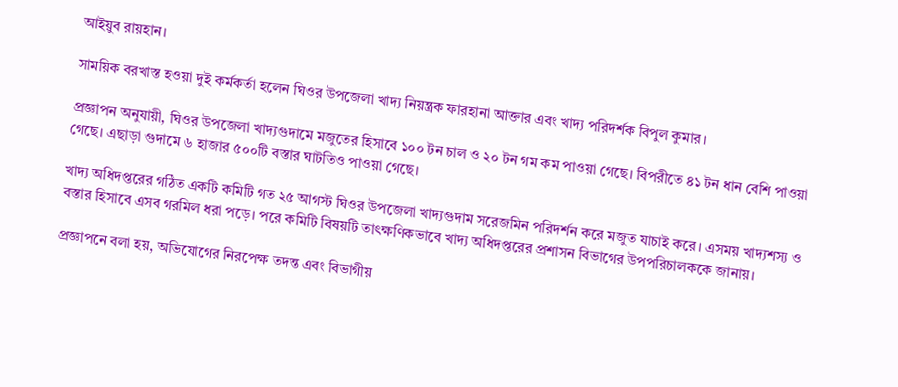আইয়ুব রায়হান।

সাময়িক বরখাস্ত হওয়া দুই কর্মকর্তা হলেন ঘিওর উপজেলা খাদ্য নিয়ন্ত্রক ফারহানা আক্তার এবং খাদ্য পরিদর্শক বিপুল কুমার।

প্রজ্ঞাপন অনুযায়ী, ঘিওর উপজেলা খাদ্যগুদামে মজুতের হিসাবে ১০০ টন চাল ও ২০ টন গম কম পাওয়া গেছে। বিপরীতে ৪১ টন ধান বেশি পাওয়া গেছে। এছাড়া গুদামে ৬ হাজার ৫০০টি বস্তার ঘাটতিও পাওয়া গেছে।

খাদ্য অধিদপ্তরের গঠিত একটি কমিটি গত ২৫ আগস্ট ঘিওর উপজেলা খাদ্যগুদাম সরেজমিন পরিদর্শন করে মজুত যাচাই করে। এসময় খাদ্যশস্য ও বস্তার হিসাবে এসব গরমিল ধরা পড়ে। পরে কমিটি বিষয়টি তাৎক্ষণিকভাবে খাদ্য অধিদপ্তরের প্রশাসন বিভাগের উপপরিচালককে জানায়।

প্রজ্ঞাপনে বলা হয়, অভিযোগের নিরপেক্ষ তদন্ত এবং বিভাগীয়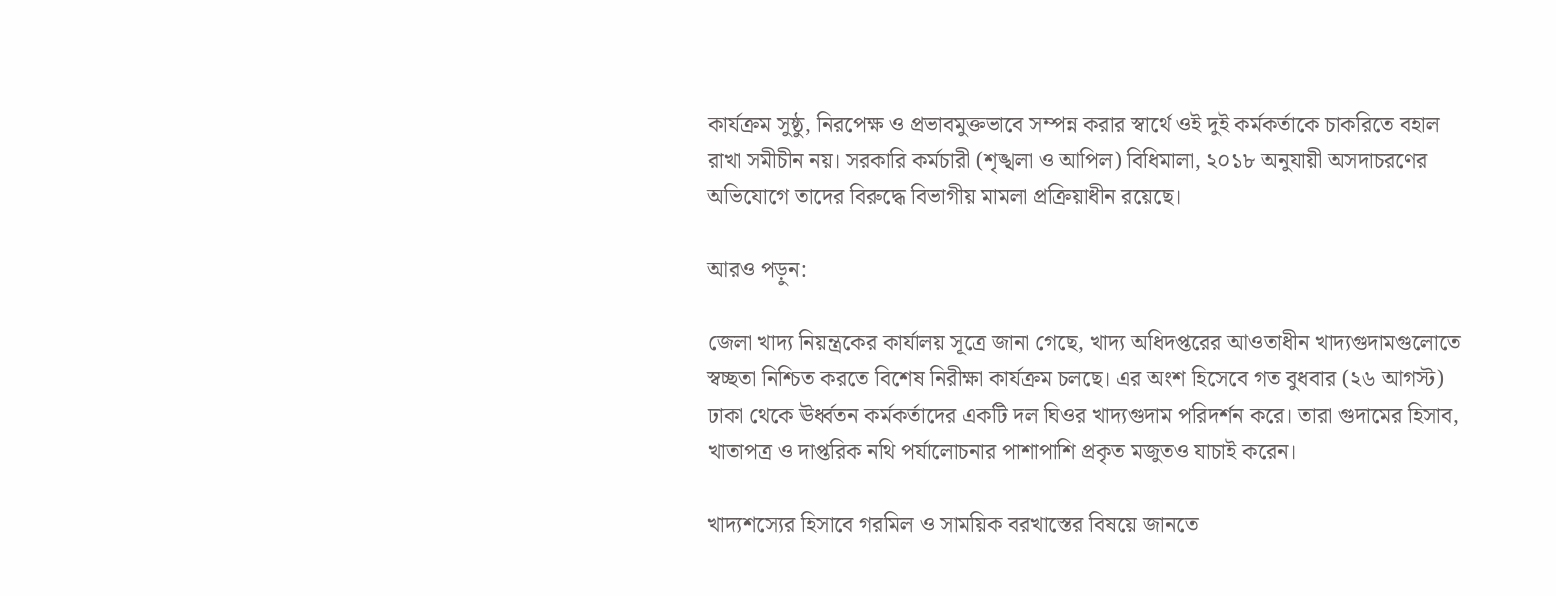কার্যক্রম সুষ্ঠু, নিরপেক্ষ ও প্রভাবমুক্তভাবে সম্পন্ন করার স্বার্থে ওই দুই কর্মকর্তাকে চাকরিতে বহাল রাখা সমীচীন নয়। সরকারি কর্মচারী (শৃঙ্খলা ও আপিল) বিধিমালা, ২০১৮ অনুযায়ী অসদাচরণের অভিযোগে তাদের বিরুদ্ধে বিভাগীয় মামলা প্রক্রিয়াধীন রয়েছে।

আরও পড়ুন:

জেলা খাদ্য নিয়ন্ত্রকের কার্যালয় সূত্রে জানা গেছে, খাদ্য অধিদপ্তরের আওতাধীন খাদ্যগুদামগুলোতে স্বচ্ছতা নিশ্চিত করতে বিশেষ নিরীক্ষা কার্যক্রম চলছে। এর অংশ হিসেবে গত বুধবার (২৬ আগস্ট) ঢাকা থেকে ঊর্ধ্বতন কর্মকর্তাদের একটি দল ঘিওর খাদ্যগুদাম পরিদর্শন করে। তারা গুদামের হিসাব, খাতাপত্র ও দাপ্তরিক নথি পর্যালোচনার পাশাপাশি প্রকৃত মজুতও যাচাই করেন।

খাদ্যশস্যের হিসাবে গরমিল ও সাময়িক বরখাস্তের বিষয়ে জানতে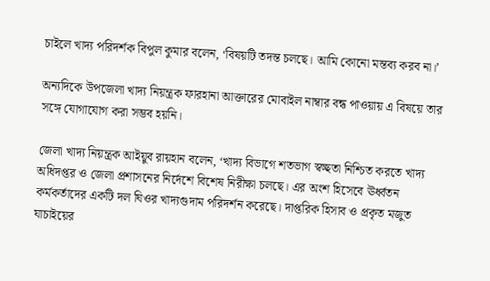চাইলে খাদ্য পরিদর্শক বিপুল কুমার বলেন, ‘বিষয়টি তদন্ত চলছে। আমি কোনো মন্তব্য করব না।’

অন্যদিকে উপজেলা খাদ্য নিয়ন্ত্রক ফারহানা আক্তারের মোবাইল নাম্বার বন্ধ পাওয়ায় এ বিষয়ে তার সঙ্গে যোগাযোগ করা সম্ভব হয়নি।

জেলা খাদ্য নিয়ন্ত্রক আইয়ুব রায়হান বলেন, ‘খাদ্য বিভাগে শতভাগ স্বচ্ছতা নিশ্চিত করতে খাদ্য অধিদপ্তর ও জেলা প্রশাসনের নির্দেশে বিশেষ নিরীক্ষা চলছে। এর অংশ হিসেবে ঊর্ধ্বতন কর্মকর্তাদের একটি দল ঘিওর খাদ্যগুদাম পরিদর্শন করেছে। দাপ্তরিক হিসাব ও প্রকৃত মজুত যাচাইয়ের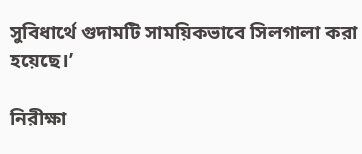সুবিধার্থে গুদামটি সাময়িকভাবে সিলগালা করা হয়েছে।’

নিরীক্ষা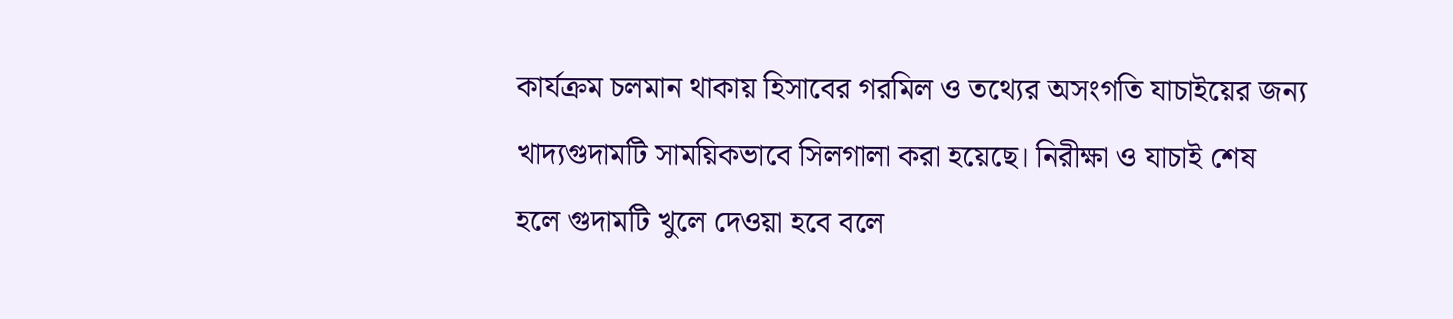কার্যক্রম চলমান থাকায় হিসাবের গরমিল ও তথ্যের অসংগতি যাচাইয়ের জন্য খাদ্যগুদামটি সাময়িকভাবে সিলগালা করা হয়েছে। নিরীক্ষা ও যাচাই শেষ হলে গুদামটি খুলে দেওয়া হবে বলে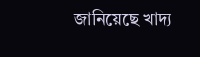জানিয়েছে খাদ্য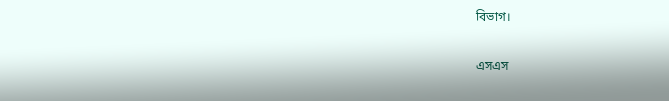বিভাগ।

এসএস